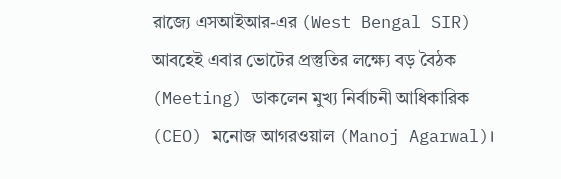রাজ্যে এসআইআর-এর (West Bengal SIR) আবহেই এবার ভোটের প্রস্তুতির লক্ষ্যে বড় বৈঠক (Meeting) ডাকলেন মুখ্য নির্বাচনী আধিকারিক (CEO) মনোজ আগরওয়াল (Manoj Agarwal)।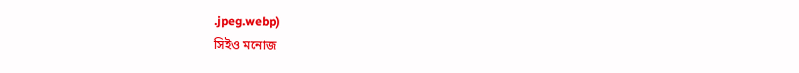.jpeg.webp)
সিইও মনোজ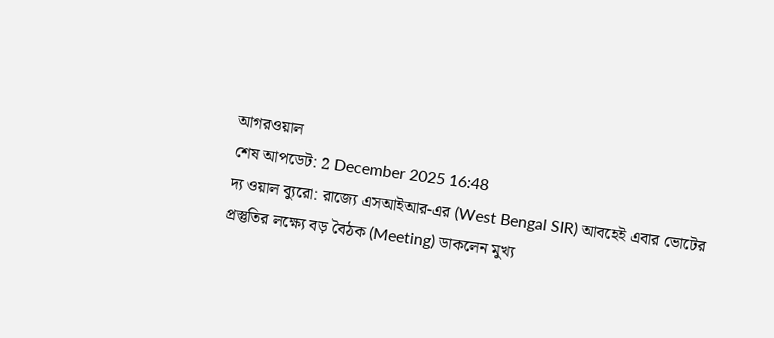আগরওয়াল
শেষ আপডেট: 2 December 2025 16:48
দ্য ওয়াল ব্যুরো: রাজ্যে এসআইআর-এর (West Bengal SIR) আবহেই এবার ভোটের প্রস্তুতির লক্ষ্যে বড় বৈঠক (Meeting) ডাকলেন মুখ্য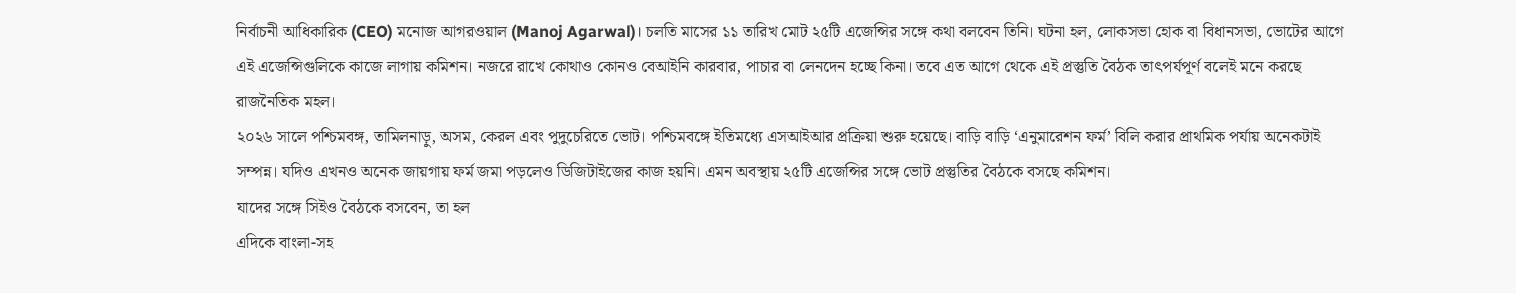নির্বাচনী আধিকারিক (CEO) মনোজ আগরওয়াল (Manoj Agarwal)। চলতি মাসের ১১ তারিখ মোট ২৫টি এজেন্সির সঙ্গে কথা বলবেন তিনি। ঘটনা হল, লোকসভা হোক বা বিধানসভা, ভোটের আগে এই এজেন্সিগুলিকে কাজে লাগায় কমিশন। নজরে রাখে কোথাও কোনও বেআইনি কারবার, পাচার বা লেনদেন হচ্ছে কিনা। তবে এত আগে থেকে এই প্রস্তুতি বৈঠক তাৎপর্যপূর্ণ বলেই মনে করছে রাজনৈতিক মহল।
২০২৬ সালে পশ্চিমবঙ্গ, তামিলনাড়ু, অসম, কেরল এবং পুদুচেরিতে ভোট। পশ্চিমবঙ্গে ইতিমধ্যে এসআইআর প্রক্রিয়া শুরু হয়েছে। বাড়ি বাড়ি ‘এনুমারেশন ফর্ম’ বিলি করার প্রাথমিক পর্যায় অনেকটাই সম্পন্ন। যদিও এখনও অনেক জায়গায় ফর্ম জমা পড়লেও ডিজিটাইজের কাজ হয়নি। এমন অবস্থায় ২৫টি এজেন্সির সঙ্গে ভোট প্রস্তুতির বৈঠকে বসছে কমিশন।
যাদের সঙ্গে সিইও বৈঠকে বসবেন, তা হল
এদিকে বাংলা-সহ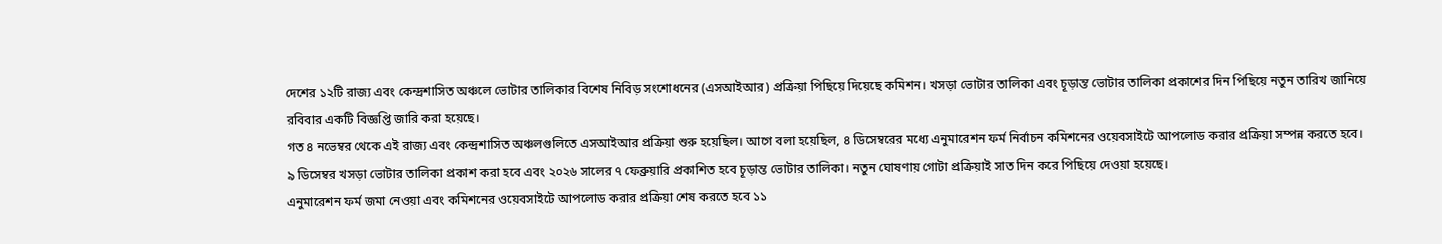দেশের ১২টি রাজ্য এবং কেন্দ্রশাসিত অঞ্চলে ভোটার তালিকার বিশেষ নিবিড় সংশোধনের (এসআইআর) প্রক্রিয়া পিছিয়ে দিয়েছে কমিশন। খসড়া ভোটার তালিকা এবং চূড়ান্ত ভোটার তালিকা প্রকাশের দিন পিছিয়ে নতুন তারিখ জানিয়ে রবিবার একটি বিজ্ঞপ্তি জারি করা হয়েছে।
গত ৪ নভেম্বর থেকে এই রাজ্য এবং কেন্দ্রশাসিত অঞ্চলগুলিতে এসআইআর প্রক্রিয়া শুরু হয়েছিল। আগে বলা হয়েছিল, ৪ ডিসেম্বরের মধ্যে এনুমারেশন ফর্ম নির্বাচন কমিশনের ওয়েবসাইটে আপলোড করার প্রক্রিয়া সম্পন্ন করতে হবে। ৯ ডিসেম্বর খসড়া ভোটার তালিকা প্রকাশ করা হবে এবং ২০২৬ সালের ৭ ফেব্রুয়ারি প্রকাশিত হবে চূড়ান্ত ভোটার তালিকা। নতুন ঘোষণায় গোটা প্রক্রিয়াই সাত দিন করে পিছিয়ে দেওয়া হয়েছে।
এনুমারেশন ফর্ম জমা নেওয়া এবং কমিশনের ওয়েবসাইটে আপলোড করার প্রক্রিয়া শেষ করতে হবে ১১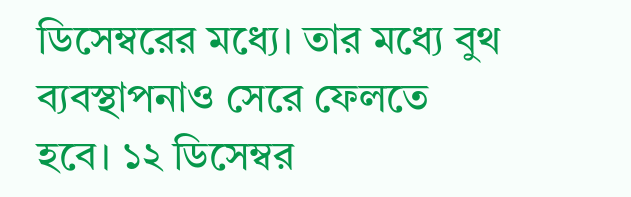ডিসেম্বরের মধ্যে। তার মধ্যে বুথ ব্যবস্থাপনাও সেরে ফেলতে হবে। ১২ ডিসেম্বর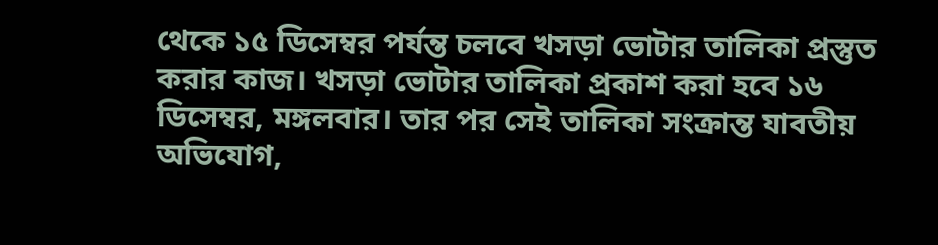থেকে ১৫ ডিসেম্বর পর্যন্ত চলবে খসড়া ভোটার তালিকা প্রস্তুত করার কাজ। খসড়া ভোটার তালিকা প্রকাশ করা হবে ১৬ ডিসেম্বর, মঙ্গলবার। তার পর সেই তালিকা সংক্রান্ত যাবতীয় অভিযোগ,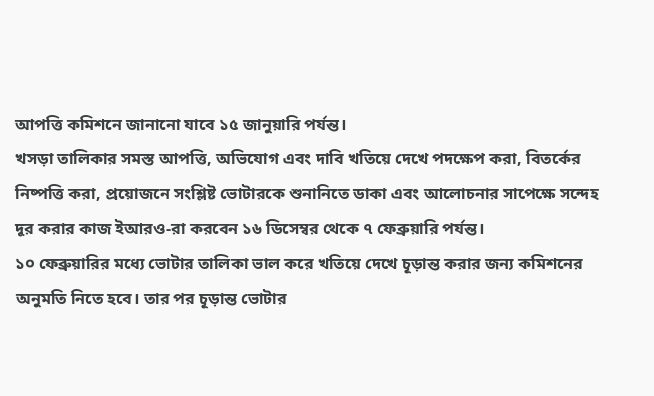আপত্তি কমিশনে জানানো যাবে ১৫ জানুয়ারি পর্যন্ত।
খসড়া তালিকার সমস্ত আপত্তি, অভিযোগ এবং দাবি খতিয়ে দেখে পদক্ষেপ করা, বিতর্কের নিষ্পত্তি করা, প্রয়োজনে সংশ্লিষ্ট ভোটারকে শুনানিতে ডাকা এবং আলোচনার সাপেক্ষে সন্দেহ দূর করার কাজ ইআরও-রা করবেন ১৬ ডিসেম্বর থেকে ৭ ফেব্রুয়ারি পর্যন্ত।
১০ ফেব্রুয়ারির মধ্যে ভোটার তালিকা ভাল করে খতিয়ে দেখে চূড়ান্ত করার জন্য কমিশনের অনুমতি নিতে হবে। তার পর চূড়ান্ত ভোটার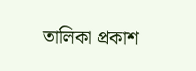তালিকা প্রকাশ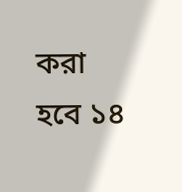করা হবে ১৪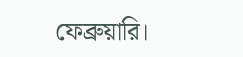ফেব্রুয়ারি।